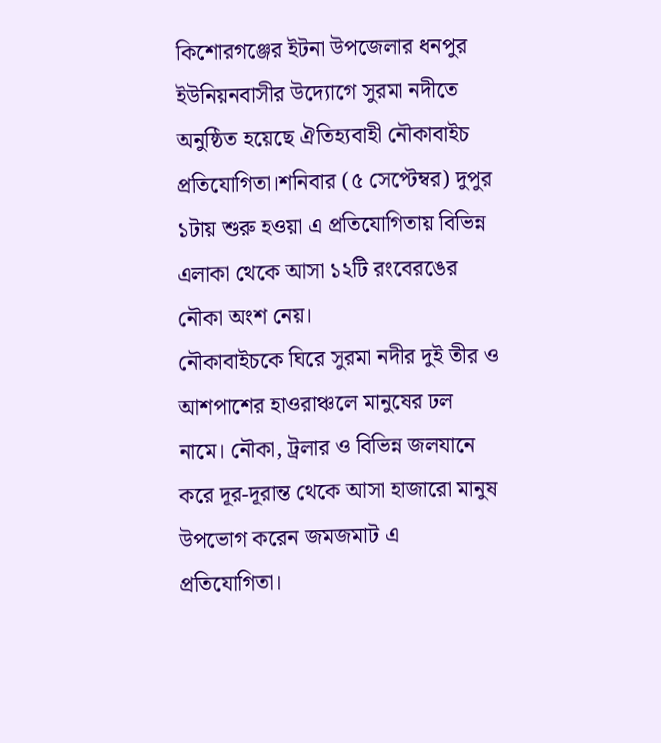কিশোরগঞ্জের ইটনা উপজেলার ধনপুর ইউনিয়নবাসীর উদ্যোগে সুরমা নদীতে অনুষ্ঠিত হয়েছে ঐতিহ্যবাহী নৌকাবাইচ প্রতিযোগিতা।শনিবার (৫ সেপ্টেম্বর) দুপুর ১টায় শুরু হওয়া এ প্রতিযোগিতায় বিভিন্ন এলাকা থেকে আসা ১২টি রংবেরঙের নৌকা অংশ নেয়।
নৌকাবাইচকে ঘিরে সুরমা নদীর দুই তীর ও আশপাশের হাওরাঞ্চলে মানুষের ঢল নামে। নৌকা, ট্রলার ও বিভিন্ন জলযানে করে দূর-দূরান্ত থেকে আসা হাজারো মানুষ উপভোগ করেন জমজমাট এ প্রতিযোগিতা।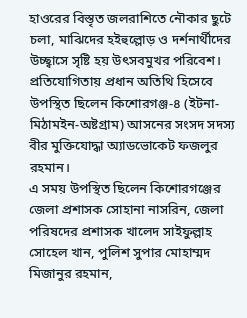হাওরের বিস্তৃত জলরাশিতে নৌকার ছুটে চলা, মাঝিদের হইহুল্লোড় ও দর্শনার্থীদের উচ্ছ্বাসে সৃষ্টি হয় উৎসবমুখর পরিবেশ। প্রতিযোগিতায় প্রধান অতিথি হিসেবে উপস্থিত ছিলেন কিশোরগঞ্জ-৪ (ইটনা-মিঠামইন-অষ্টগ্রাম) আসনের সংসদ সদস্য বীর মুক্তিযোদ্ধা অ্যাডভোকেট ফজলুর রহমান।
এ সময় উপস্থিত ছিলেন কিশোরগঞ্জের জেলা প্রশাসক সোহানা নাসরিন, জেলা পরিষদের প্রশাসক খালেদ সাইফুল্লাহ সোহেল খান, পুলিশ সুপার মোহাম্মদ মিজানুর রহমান,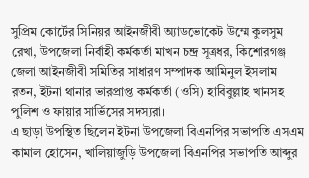সুপ্রিম কোর্টের সিনিয়র আইনজীবী অ্যাডভোকেট উম্মে কুলসুম রেখা, উপজেলা নির্বাহী কর্মকর্তা মাখন চন্দ্র সূত্রধর, কিশোরগঞ্জ জেলা আইনজীবী সমিতির সাধারণ সম্পাদক আমিনুল ইসলাম রতন, ইটনা থানার ভারপ্রাপ্ত কর্মকর্তা (ওসি) হাবিবুল্লাহ খানসহ পুলিশ ও ফায়ার সার্ভিসের সদস্যরা।
এ ছাড়া উপস্থিত ছিলেন ইটনা উপজেলা বিএনপির সভাপতি এসএম কামাল হোসেন, খালিয়াজুড়ি উপজেলা বিএনপির সভাপতি আব্দুর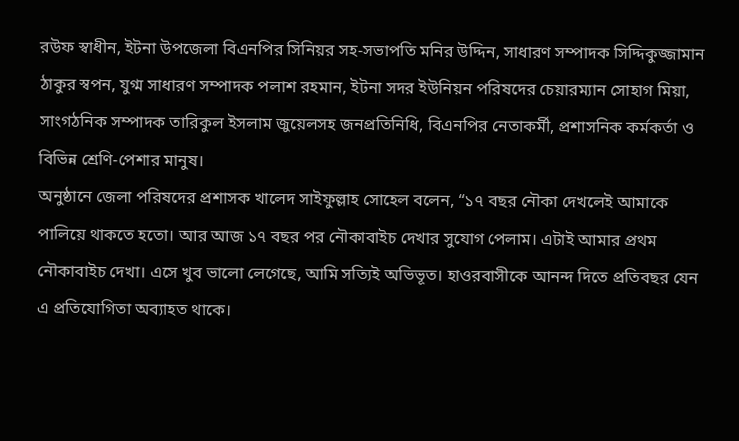রউফ স্বাধীন, ইটনা উপজেলা বিএনপির সিনিয়র সহ-সভাপতি মনির উদ্দিন, সাধারণ সম্পাদক সিদ্দিকুজ্জামান ঠাকুর স্বপন, যুগ্ম সাধারণ সম্পাদক পলাশ রহমান, ইটনা সদর ইউনিয়ন পরিষদের চেয়ারম্যান সোহাগ মিয়া, সাংগঠনিক সম্পাদক তারিকুল ইসলাম জুয়েলসহ জনপ্রতিনিধি, বিএনপির নেতাকর্মী, প্রশাসনিক কর্মকর্তা ও বিভিন্ন শ্রেণি-পেশার মানুষ।
অনুষ্ঠানে জেলা পরিষদের প্রশাসক খালেদ সাইফুল্লাহ সোহেল বলেন, “১৭ বছর নৌকা দেখলেই আমাকে পালিয়ে থাকতে হতো। আর আজ ১৭ বছর পর নৌকাবাইচ দেখার সুযোগ পেলাম। এটাই আমার প্রথম নৌকাবাইচ দেখা। এসে খুব ভালো লেগেছে, আমি সত্যিই অভিভূত। হাওরবাসীকে আনন্দ দিতে প্রতিবছর যেন এ প্রতিযোগিতা অব্যাহত থাকে।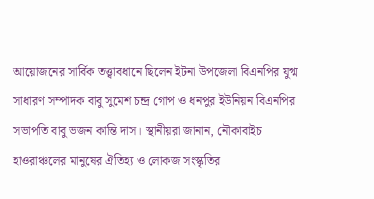আয়োজনের সার্বিক তত্ত্বাবধানে ছিলেন ইটনা উপজেলা বিএনপির যুগ্ম সাধারণ সম্পাদক বাবু সুমেশ চন্দ্র গোপ ও ধনপুর ইউনিয়ন বিএনপির সভাপতি বাবু ভজন কান্তি দাস। স্থানীয়রা জানান, নৌকাবাইচ হাওরাঞ্চলের মানুষের ঐতিহ্য ও লোকজ সংস্কৃতির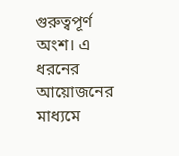গুরুত্বপূর্ণ অংশ। এ ধরনের আয়োজনের মাধ্যমে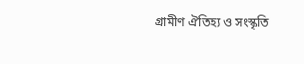গ্রামীণ ঐতিহ্য ও সংস্কৃতি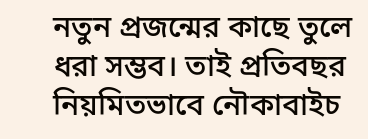নতুন প্রজন্মের কাছে তুলে ধরা সম্ভব। তাই প্রতিবছর নিয়মিতভাবে নৌকাবাইচ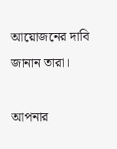আয়োজনের দাবি জানান তারা।

আপনার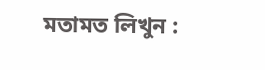মতামত লিখুন :